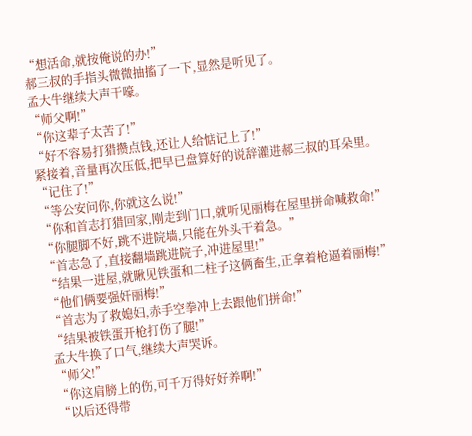“想活命,就按俺说的办!”
郝三叔的手指头微微抽搐了一下,显然是听见了。
孟大牛继续大声干嚎。
“师父啊!”
“你这辈子太苦了!”
“好不容易打猎攒点钱,还让人给惦记上了!”
紧接着,音量再次压低,把早已盘算好的说辞灌进郝三叔的耳朵里。
“记住了!”
“等公安问你,你就这么说!”
“你和首志打猎回家,刚走到门口,就听见丽梅在屋里拼命喊救命!”
“你腿脚不好,跳不进院墙,只能在外头干着急。”
“首志急了,直接翻墙跳进院子,冲进屋里!”
“结果一进屋,就瞅见铁蛋和二柱子这俩畜生,正拿着枪逼着丽梅!”
“他们俩要强奸丽梅!”
“首志为了救媳妇,赤手空拳冲上去跟他们拼命!”
“结果被铁蛋开枪打伤了腿!”
孟大牛换了口气,继续大声哭诉。
“师父!”
“你这肩膀上的伤,可千万得好好养啊!”
“以后还得带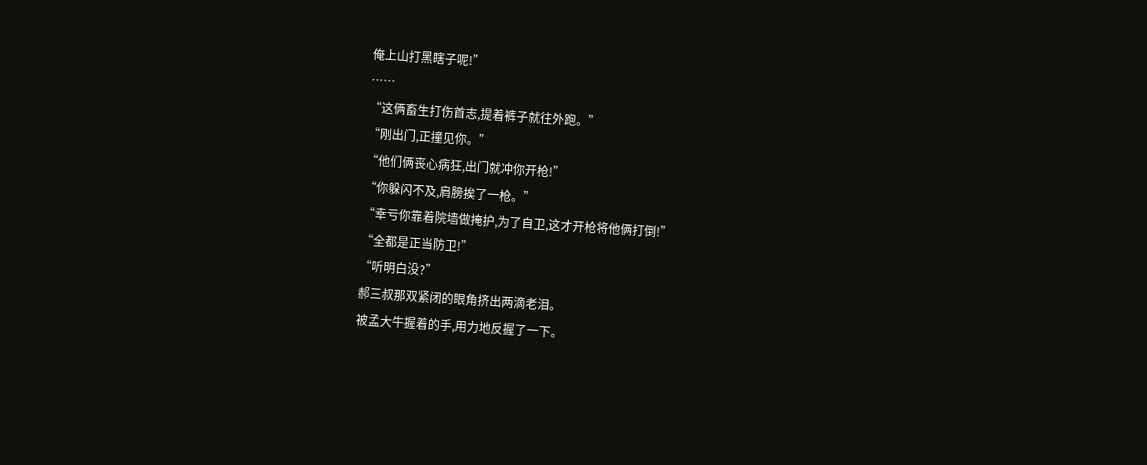俺上山打黑瞎子呢!”
……
“这俩畜生打伤首志,提着裤子就往外跑。”
“刚出门,正撞见你。”
“他们俩丧心病狂,出门就冲你开枪!”
“你躲闪不及,肩膀挨了一枪。”
“幸亏你靠着院墙做掩护,为了自卫,这才开枪将他俩打倒!”
“全都是正当防卫!”
“听明白没?”
郝三叔那双紧闭的眼角挤出两滴老泪。
被孟大牛握着的手,用力地反握了一下。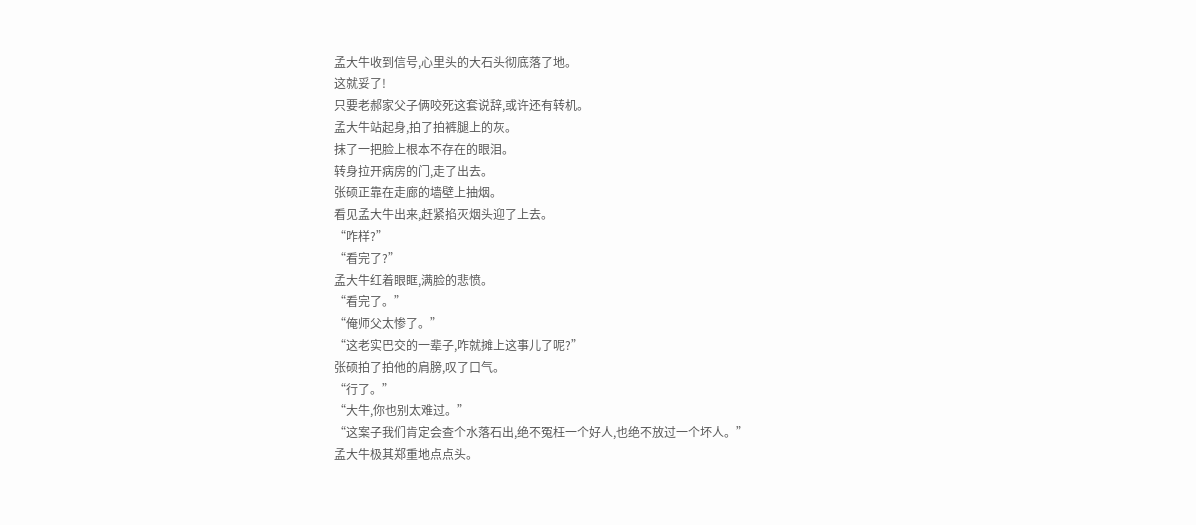孟大牛收到信号,心里头的大石头彻底落了地。
这就妥了!
只要老郝家父子俩咬死这套说辞,或许还有转机。
孟大牛站起身,拍了拍裤腿上的灰。
抹了一把脸上根本不存在的眼泪。
转身拉开病房的门,走了出去。
张硕正靠在走廊的墙壁上抽烟。
看见孟大牛出来,赶紧掐灭烟头迎了上去。
“咋样?”
“看完了?”
孟大牛红着眼眶,满脸的悲愤。
“看完了。”
“俺师父太惨了。”
“这老实巴交的一辈子,咋就摊上这事儿了呢?”
张硕拍了拍他的肩膀,叹了口气。
“行了。”
“大牛,你也别太难过。”
“这案子我们肯定会查个水落石出,绝不冤枉一个好人,也绝不放过一个坏人。”
孟大牛极其郑重地点点头。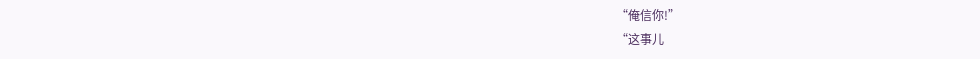“俺信你!”
“这事儿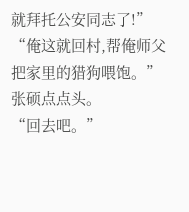就拜托公安同志了!”
“俺这就回村,帮俺师父把家里的猎狗喂饱。”
张硕点点头。
“回去吧。”